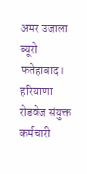अमर उजाला ब्यूरो
फतेहाबाद।
हरियाणा रोडवेज संयुक्त कर्मचारी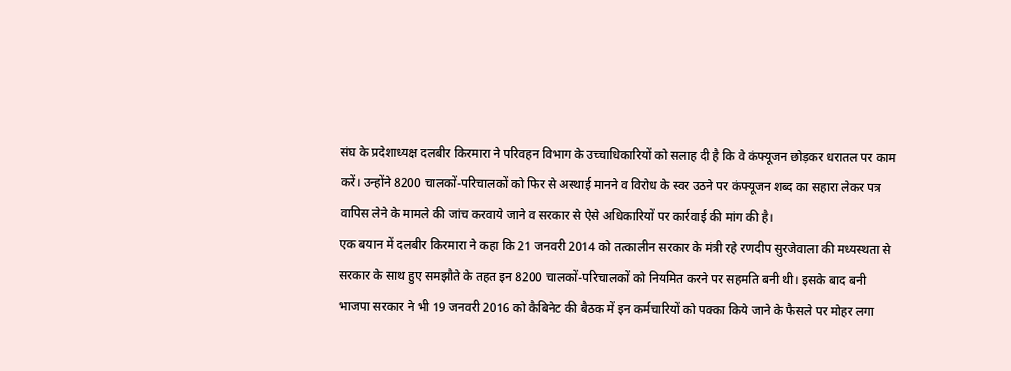संघ के प्रदेशाध्यक्ष दलबीर किरमारा ने परिवहन विभाग के उच्चाधिकारियों को सलाह दी है कि वे कंफ्यूजन छोड़कर धरातल पर काम करें। उन्होंने 8200 चालकों-परिचालकों को फिर से अस्थाई मानने व विरोध के स्वर उठने पर कंफ्यूजन शब्द का सहारा लेकर पत्र वापिस लेने के मामले की जांच करवाये जाने व सरकार से ऐसे अधिकारियों पर कार्रवाई की मांग की है।
एक बयान में दलबीर किरमारा ने कहा कि 21 जनवरी 2014 को तत्कालीन सरकार के मंत्री रहे रणदीप सुरजेवाला की मध्यस्थता से सरकार के साथ हुए समझौते के तहत इन 8200 चालकों-परिचालकों को नियमित करने पर सहमति बनी थी। इसके बाद बनी भाजपा सरकार ने भी 19 जनवरी 2016 को कैबिनेट की बैठक में इन कर्मचारियों को पक्का किये जाने के फैसले पर मोहर लगा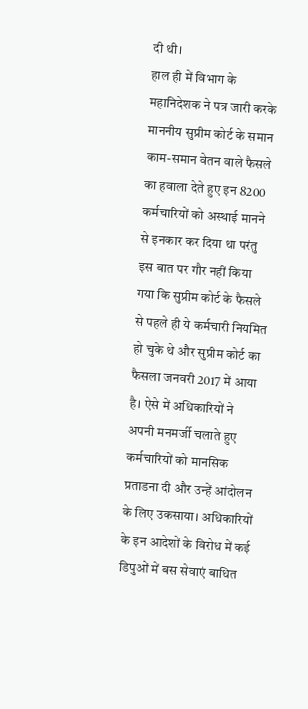दी थी।
हाल ही में विभाग के महानिदेशक ने पत्र जारी करके माननीय सुप्रीम कोर्ट के समान काम-समान वेतन वाले फैसले का हवाला देते हुए इन 8200 कर्मचारियों को अस्थाई मानने से इनकार कर दिया था परंतु इस बात पर गौर नहीं किया गया कि सुप्रीम कोर्ट के फैसले से पहले ही ये कर्मचारी नियमित हो चुके थे और सुप्रीम कोर्ट का फैसला जनवरी 2017 में आया है। ऐसे में अधिकारियों ने अपनी मनमर्जी चलाते हुए कर्मचारियों को मानसिक प्रताडना दी और उन्हें आंदोलन के लिए उकसाया। अधिकारियों के इन आदेशों के विरोध में कई डिपुओं में बस सेवाएं बाधित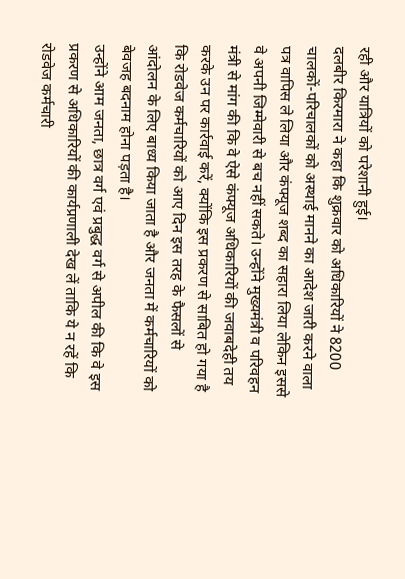रही और यात्रियों को परेशानी हुई।
दलबीर किरमारा ने कहा कि शुक्रवार को अधिकारियों ने 8200 चालकों-परिचालकों को अस्थाई मानने का आदेश जारी करने वाला पत्र वापिस ले लिया और कंफ्यूज शब्द का सहारा लिया लेकिन इससे वे अपनी जिम्मेवारी से बच नहीं सकते। उन्होंने मुख्यमंत्री व परिवहन मंत्री से मांग की कि वे ऐसे कंफ्यूज अधिकारियों की जवाबदेही तय करके उन पर कार्रवाई करें, क्योंकि इस प्रकरण से साबित हो गया है कि रोडवेज कर्मचारियों को आए दिन इस तरह के फैसलों से आंदोलन के लिए बाध्य किया जाता है और जनता में कर्मचारियों को बेवजह बदनाम होना पड़ता है।
उन्होंने आम जनता, छात्र वर्ग एवं प्रबुद्ध वर्ग से अपील की कि वे इस प्रकरण से अधिकारियों की कार्यप्रणाली देख लें ताकि ये न रहें कि रोडवेज कर्मचारी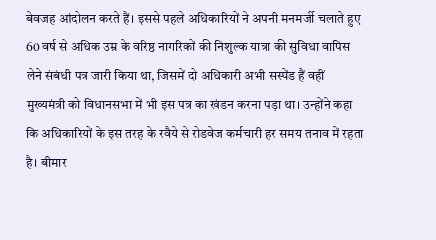बेवजह आंदोलन करते हैं। इससे पहले अधिकारियों ने अपनी मनमर्जी चलाते हुए 60 वर्ष से अधिक उम्र के वरिष्ठ नागरिकों की निशुल्क यात्रा की सुविधा वापिस लेने संबंधी पत्र जारी किया था, जिसमें दो अधिकारी अभी सस्पेंड हैं वहीं मुख्यमंत्री को विधानसभा में भी इस पत्र का खंडन करना पड़ा था। उन्होंने कहा कि अधिकारियों के इस तरह के रवैये से रोडवेज कर्मचारी हर समय तनाव में रहता है। बीमार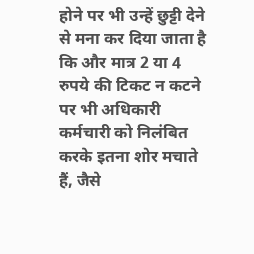होने पर भी उन्हें छुट्टी देने से मना कर दिया जाता है कि और मात्र 2 या 4 रुपये की टिकट न कटने पर भी अधिकारी कर्मचारी को निलंबित करके इतना शोर मचाते हैं, जैसे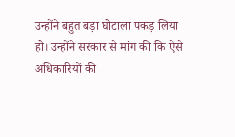उन्होंने बहुत बड़ा घोटाला पकड़ लिया हो। उन्होंने सरकार से मांग की कि ऐसे अधिकारियों की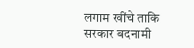लगाम खींचे ताकि सरकार बदनामी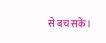से बच सकें।